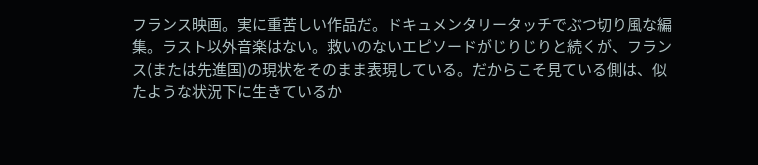フランス映画。実に重苦しい作品だ。ドキュメンタリータッチでぶつ切り風な編集。ラスト以外音楽はない。救いのないエピソードがじりじりと続くが、フランス(または先進国)の現状をそのまま表現している。だからこそ見ている側は、似たような状況下に生きているか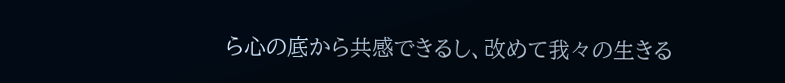ら心の底から共感できるし、改めて我々の生きる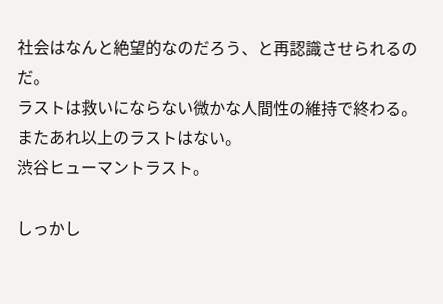社会はなんと絶望的なのだろう、と再認識させられるのだ。
ラストは救いにならない微かな人間性の維持で終わる。またあれ以上のラストはない。
渋谷ヒューマントラスト。

しっかし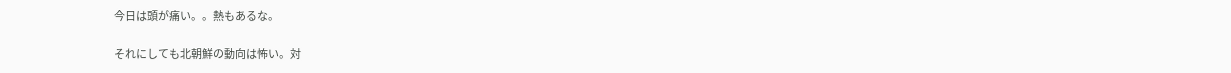今日は頭が痛い。。熱もあるな。

それにしても北朝鮮の動向は怖い。対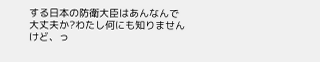する日本の防衛大臣はあんなんで大丈夫か?わたし何にも知りませんけど、っ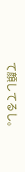て顔してるし。